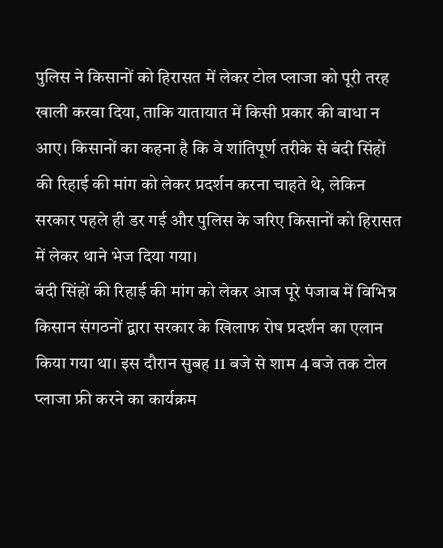पुलिस ने किसानों को हिरासत में लेकर टोल प्लाजा को पूरी तरह खाली करवा दिया, ताकि यातायात में किसी प्रकार की बाधा न आए। किसानों का कहना है कि वे शांतिपूर्ण तरीके से बंदी सिंहों की रिहाई की मांग को लेकर प्रदर्शन करना चाहते थे, लेकिन सरकार पहले ही डर गई और पुलिस के जरिए किसानों को हिरासत में लेकर थाने भेज दिया गया।
बंदी सिंहों की रिहाई की मांग को लेकर आज पूरे पंजाब में विभिन्न किसान संगठनों द्वारा सरकार के खिलाफ रोष प्रदर्शन का एलान किया गया था। इस दौरान सुबह 11 बजे से शाम 4 बजे तक टोल प्लाजा फ्री करने का कार्यक्रम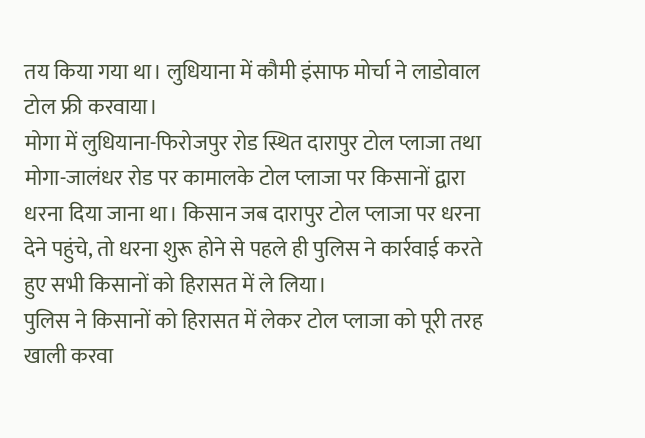तय किया गया था। लुधियाना में कौमी इंसाफ मोर्चा ने लाडोवाल टोल फ्री करवाया।
मोगा में लुधियाना-फिरोजपुर रोड स्थित दारापुर टोल प्लाजा तथा मोगा-जालंधर रोड पर कामालके टोल प्लाजा पर किसानों द्वारा धरना दिया जाना था। किसान जब दारापुर टोल प्लाजा पर धरना देने पहुंचे, तो धरना शुरू होने से पहले ही पुलिस ने कार्रवाई करते हुए सभी किसानों को हिरासत में ले लिया।
पुलिस ने किसानों को हिरासत में लेकर टोल प्लाजा को पूरी तरह खाली करवा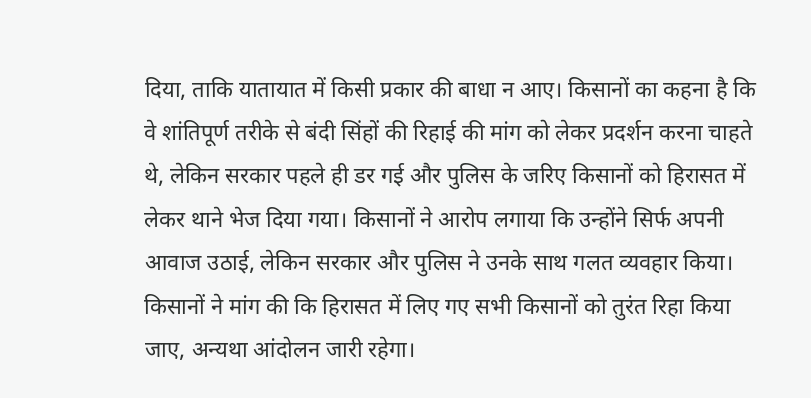दिया, ताकि यातायात में किसी प्रकार की बाधा न आए। किसानों का कहना है कि वे शांतिपूर्ण तरीके से बंदी सिंहों की रिहाई की मांग को लेकर प्रदर्शन करना चाहते थे, लेकिन सरकार पहले ही डर गई और पुलिस के जरिए किसानों को हिरासत में लेकर थाने भेज दिया गया। किसानों ने आरोप लगाया कि उन्होंने सिर्फ अपनी आवाज उठाई, लेकिन सरकार और पुलिस ने उनके साथ गलत व्यवहार किया। किसानों ने मांग की कि हिरासत में लिए गए सभी किसानों को तुरंत रिहा किया जाए, अन्यथा आंदोलन जारी रहेगा।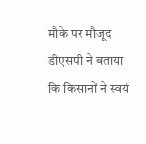मौके पर मौजूद डीएसपी ने बताया कि किसानों ने स्वयं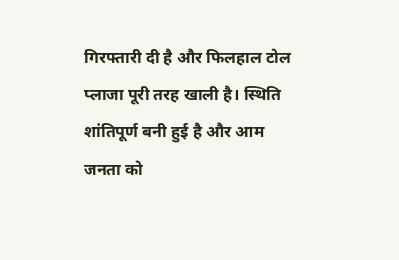गिरफ्तारी दी है और फिलहाल टोल प्लाजा पूरी तरह खाली है। स्थिति शांतिपूर्ण बनी हुई है और आम जनता को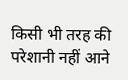किसी भी तरह की परेशानी नहीं आने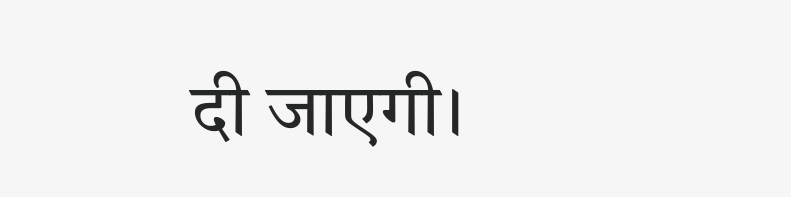दी जाएगी।